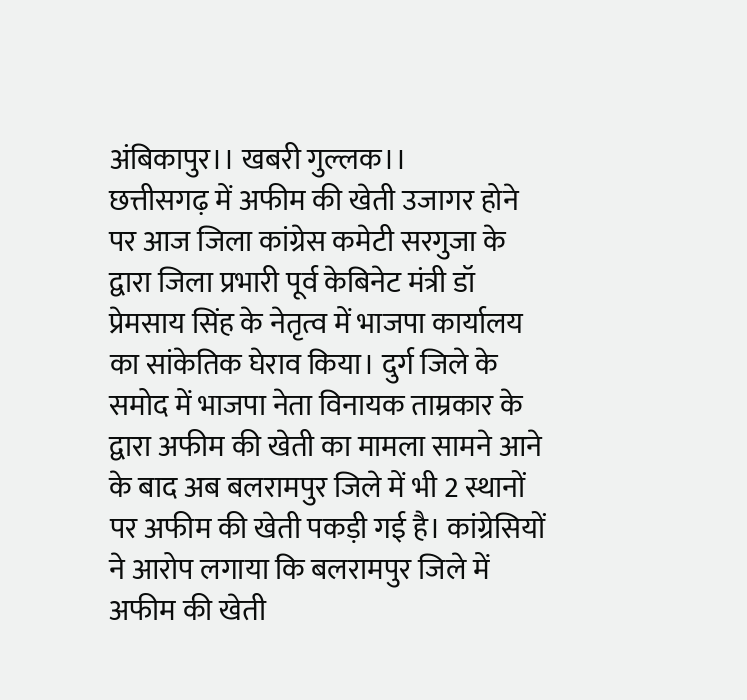अंबिकापुर।। खबरी गुल्लक।।
छत्तीसगढ़ में अफीम की खेती उजागर होने पर आज जिला कांग्रेस कमेटी सरगुजा के द्वारा जिला प्रभारी पूर्व केबिनेट मंत्री डॉ प्रेमसाय सिंह के नेतृत्व में भाजपा कार्यालय का सांकेतिक घेराव किया। दुर्ग जिले के समोद में भाजपा नेता विनायक ताम्रकार के द्वारा अफीम की खेती का मामला सामने आने के बाद अब बलरामपुर जिले में भी 2 स्थानों पर अफीम की खेती पकड़ी गई है। कांग्रेसियों ने आरोप लगाया कि बलरामपुर जिले में अफीम की खेती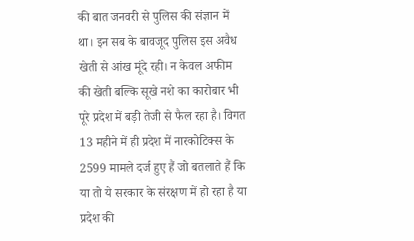की बात जनवरी से पुलिस की संज्ञान में था। इन सब के बावजूद पुलिस इस अवैध खेती से आंख मूंदे रही। न केवल अफीम की खेती बल्कि सूखे नशे का कारोबार भी पूरे प्रदेश में बड़ी तेजी से फैल रहा है। विगत 13 महीने में ही प्रदेश में नारकोटिक्स के 2599 मामले दर्ज हुए हैं जो बतलाते हैं कि या तो ये सरकार के संरक्षण में हो रहा है या प्रदेश की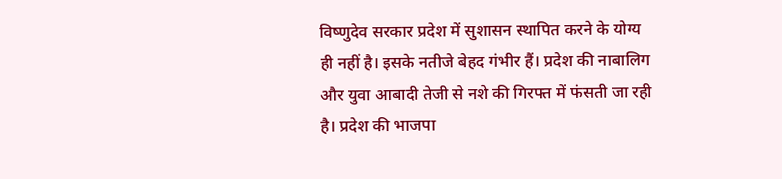विष्णुदेव सरकार प्रदेश में सुशासन स्थापित करने के योग्य ही नहीं है। इसके नतीजे बेहद गंभीर हैं। प्रदेश की नाबालिग और युवा आबादी तेजी से नशे की गिरफ्त में फंसती जा रही है। प्रदेश की भाजपा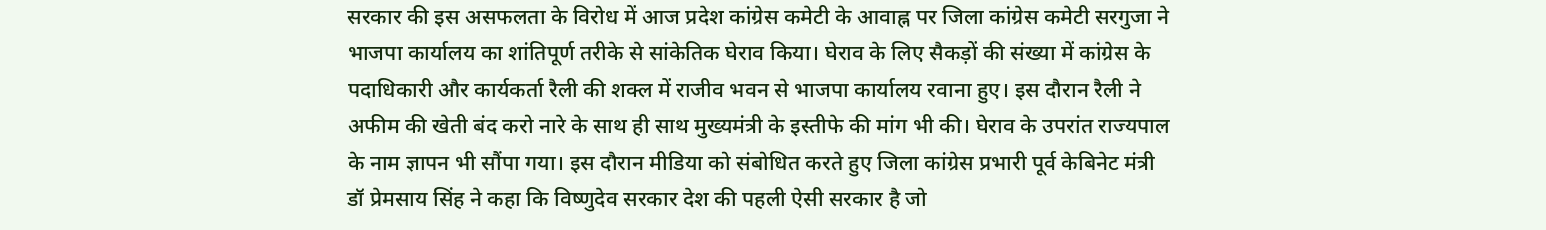सरकार की इस असफलता के विरोध में आज प्रदेश कांग्रेस कमेटी के आवाह्न पर जिला कांग्रेस कमेटी सरगुजा ने भाजपा कार्यालय का शांतिपूर्ण तरीके से सांकेतिक घेराव किया। घेराव के लिए सैकड़ों की संख्या में कांग्रेस के पदाधिकारी और कार्यकर्ता रैली की शक्ल में राजीव भवन से भाजपा कार्यालय रवाना हुए। इस दौरान रैली ने अफीम की खेती बंद करो नारे के साथ ही साथ मुख्यमंत्री के इस्तीफे की मांग भी की। घेराव के उपरांत राज्यपाल के नाम ज्ञापन भी सौंपा गया। इस दौरान मीडिया को संबोधित करते हुए जिला कांग्रेस प्रभारी पूर्व केबिनेट मंत्री डॉ प्रेमसाय सिंह ने कहा कि विष्णुदेव सरकार देश की पहली ऐसी सरकार है जो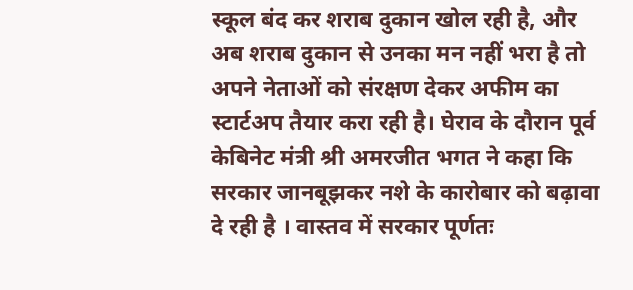स्कूल बंद कर शराब दुकान खोल रही है, और अब शराब दुकान से उनका मन नहीं भरा है तो अपने नेताओं को संरक्षण देकर अफीम का स्टार्टअप तैयार करा रही है। घेराव के दौरान पूर्व केबिनेट मंत्री श्री अमरजीत भगत ने कहा कि सरकार जानबूझकर नशे के कारोबार को बढ़ावा दे रही है । वास्तव में सरकार पूर्णतः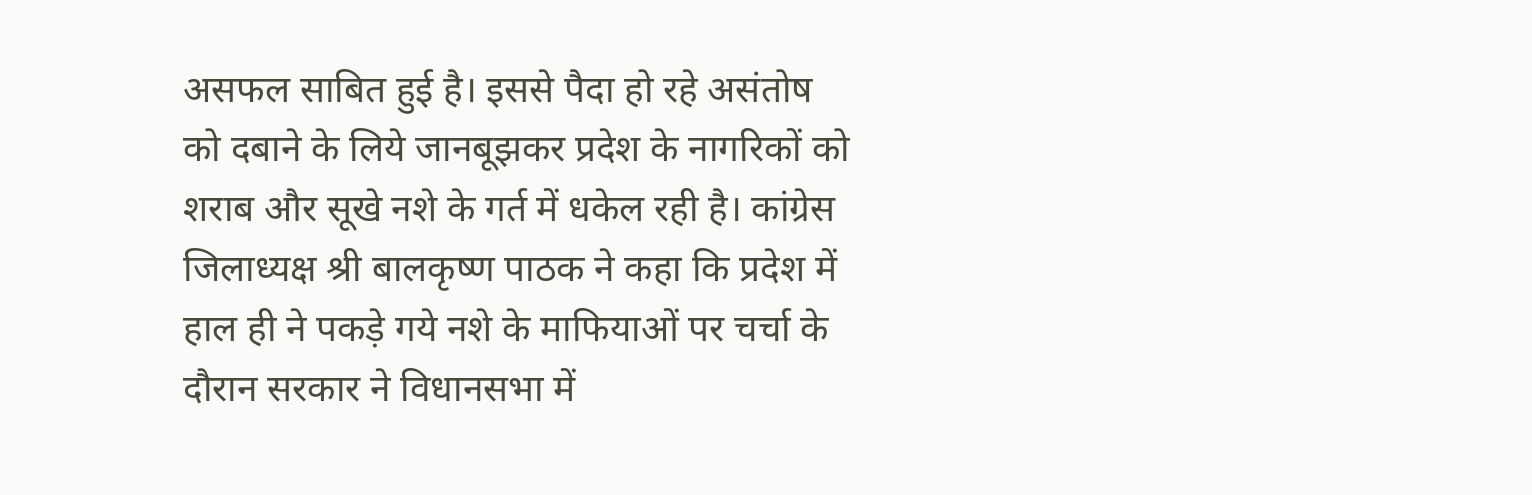असफल साबित हुई है। इससे पैदा हो रहे असंतोष को दबाने के लिये जानबूझकर प्रदेश के नागरिकों को शराब और सूखे नशे के गर्त में धकेल रही है। कांग्रेस जिलाध्यक्ष श्री बालकृष्ण पाठक ने कहा कि प्रदेश में हाल ही ने पकड़े गये नशे के माफियाओं पर चर्चा के दौरान सरकार ने विधानसभा में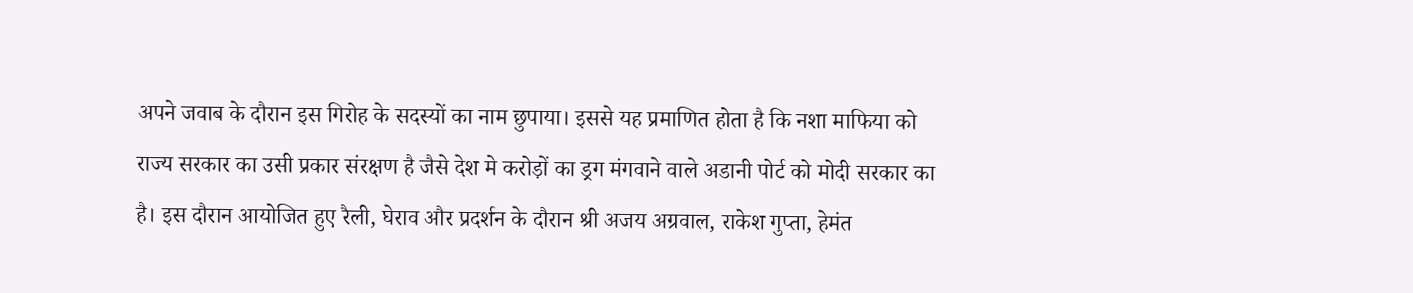अपने जवाब के दौरान इस गिरोह के सदस्यों का नाम छुपाया। इससे यह प्रमाणित होता है कि नशा माफिया को राज्य सरकार का उसी प्रकार संरक्षण है जैसे देश मे करोड़ों का ड्रग मंगवाने वाले अडानी पोर्ट को मोदी सरकार का है। इस दौरान आयोजित हुए रैली, घेराव और प्रदर्शन के दौरान श्री अजय अग्रवाल, राकेश गुप्ता, हेमंत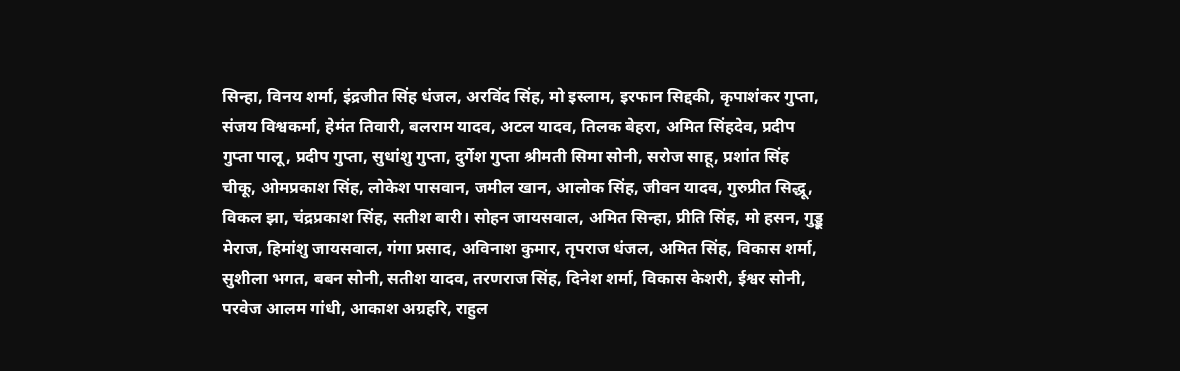सिन्हा, विनय शर्मा, इंद्रजीत सिंह धंजल, अरविंद सिंह, मो इस्लाम, इरफान सिद्दकी, कृपाशंकर गुप्ता, संजय विश्वकर्मा, हेमंत तिवारी, बलराम यादव, अटल यादव, तिलक बेहरा, अमित सिंहदेव, प्रदीप गुप्ता पालू, प्रदीप गुप्ता, सुधांशु गुप्ता, दुर्गेश गुप्ता श्रीमती सिमा सोनी, सरोज साहू, प्रशांत सिंह चीकू, ओमप्रकाश सिंह, लोकेश पासवान, जमील खान, आलोक सिंह, जीवन यादव, गुरुप्रीत सिद्धू, विकल झा, चंद्रप्रकाश सिंह, सतीश बारी। सोहन जायसवाल, अमित सिन्हा, प्रीति सिंह, मो हसन, गुड्डू मेराज, हिमांशु जायसवाल, गंगा प्रसाद, अविनाश कुमार, तृपराज धंजल, अमित सिंह, विकास शर्मा, सुशीला भगत, बबन सोनी, सतीश यादव, तरणराज सिंह, दिनेश शर्मा, विकास केशरी, ईश्वर सोनी, परवेज आलम गांधी, आकाश अग्रहरि, राहुल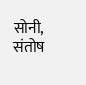सोनी, संतोष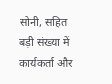सोनी, सहित बड़ी संख्या में कार्यकर्ता और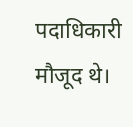पदाधिकारी मौजूद थे।